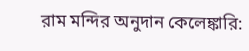রাম মন্দির অনুদান কেলেঙ্কারি: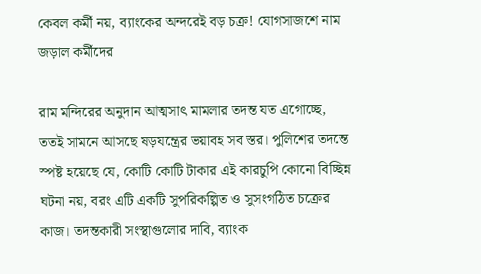কেবল কর্মী নয়, ব্যাংকের অন্দরেই বড় চক্র! যোগসাজশে নাম জড়াল কর্মীদের

রাম মন্দিরের অনুদান আত্মসাৎ মামলার তদন্ত যত এগোচ্ছে, ততই সামনে আসছে ষড়যন্ত্রের ভয়াবহ সব স্তর। পুলিশের তদন্তে স্পষ্ট হয়েছে যে, কোটি কোটি টাকার এই কারচুপি কোনো বিচ্ছিন্ন ঘটনা নয়, বরং এটি একটি সুপরিকল্পিত ও সুসংগঠিত চক্রের কাজ। তদন্তকারী সংস্থাগুলোর দাবি, ব্যাংক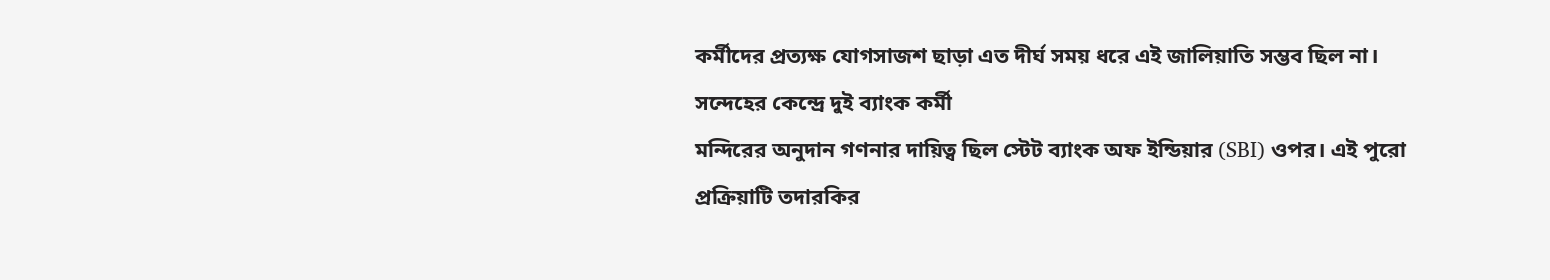কর্মীদের প্রত্যক্ষ যোগসাজশ ছাড়া এত দীর্ঘ সময় ধরে এই জালিয়াতি সম্ভব ছিল না।
সন্দেহের কেন্দ্রে দুই ব্যাংক কর্মী
মন্দিরের অনুদান গণনার দায়িত্ব ছিল স্টেট ব্যাংক অফ ইন্ডিয়ার (SBI) ওপর। এই পুরো প্রক্রিয়াটি তদারকির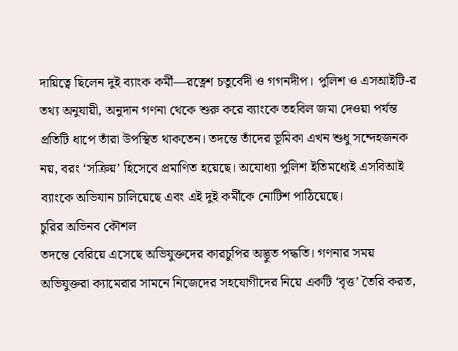দায়িত্বে ছিলেন দুই ব্যাংক কর্মী—রত্নেশ চতুর্বেদী ও গগনদীপ। পুলিশ ও এসআইটি-র তথ্য অনুযায়ী, অনুদান গণনা থেকে শুরু করে ব্যাংকে তহবিল জমা দেওয়া পর্যন্ত প্রতিটি ধাপে তাঁরা উপস্থিত থাকতেন। তদন্তে তাঁদের ভূমিকা এখন শুধু সন্দেহজনক নয়, বরং ‘সক্রিয়’ হিসেবে প্রমাণিত হয়েছে। অযোধ্যা পুলিশ ইতিমধ্যেই এসবিআই ব্যাংকে অভিযান চালিয়েছে এবং এই দুই কর্মীকে নোটিশ পাঠিয়েছে।
চুরির অভিনব কৌশল
তদন্তে বেরিয়ে এসেছে অভিযুক্তদের কারচুপির অদ্ভুত পদ্ধতি। গণনার সময় অভিযুক্তরা ক্যামেরার সামনে নিজেদের সহযোগীদের নিয়ে একটি ‘বৃত্ত’ তৈরি করত,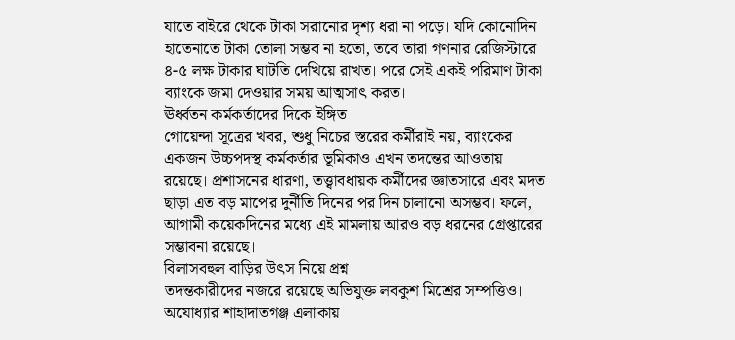যাতে বাইরে থেকে টাকা সরানোর দৃশ্য ধরা না পড়ে। যদি কোনোদিন হাতেনাতে টাকা তোলা সম্ভব না হতো, তবে তারা গণনার রেজিস্টারে ৪-৫ লক্ষ টাকার ঘাটতি দেখিয়ে রাখত। পরে সেই একই পরিমাণ টাকা ব্যাংকে জমা দেওয়ার সময় আত্মসাৎ করত।
ঊর্ধ্বতন কর্মকর্তাদের দিকে ইঙ্গিত
গোয়েন্দা সূত্রের খবর, শুধু নিচের স্তরের কর্মীরাই নয়, ব্যাংকের একজন উচ্চপদস্থ কর্মকর্তার ভূমিকাও এখন তদন্তের আওতায় রয়েছে। প্রশাসনের ধারণা, তত্ত্বাবধায়ক কর্মীদের জ্ঞাতসারে এবং মদত ছাড়া এত বড় মাপের দুর্নীতি দিনের পর দিন চালানো অসম্ভব। ফলে, আগামী কয়েকদিনের মধ্যে এই মামলায় আরও বড় ধরনের গ্রেপ্তারের সম্ভাবনা রয়েছে।
বিলাসবহুল বাড়ির উৎস নিয়ে প্রশ্ন
তদন্তকারীদের নজরে রয়েছে অভিযুক্ত লবকুশ মিশ্রের সম্পত্তিও। অযোধ্যার শাহাদাতগঞ্জ এলাকায়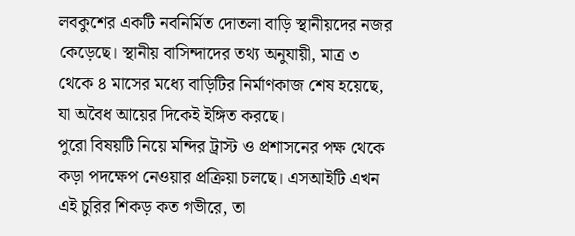লবকুশের একটি নবনির্মিত দোতলা বাড়ি স্থানীয়দের নজর কেড়েছে। স্থানীয় বাসিন্দাদের তথ্য অনুযায়ী, মাত্র ৩ থেকে ৪ মাসের মধ্যে বাড়িটির নির্মাণকাজ শেষ হয়েছে, যা অবৈধ আয়ের দিকেই ইঙ্গিত করছে।
পুরো বিষয়টি নিয়ে মন্দির ট্রাস্ট ও প্রশাসনের পক্ষ থেকে কড়া পদক্ষেপ নেওয়ার প্রক্রিয়া চলছে। এসআইটি এখন এই চুরির শিকড় কত গভীরে, তা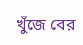খুঁজে বের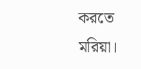করতে মরিয়া।